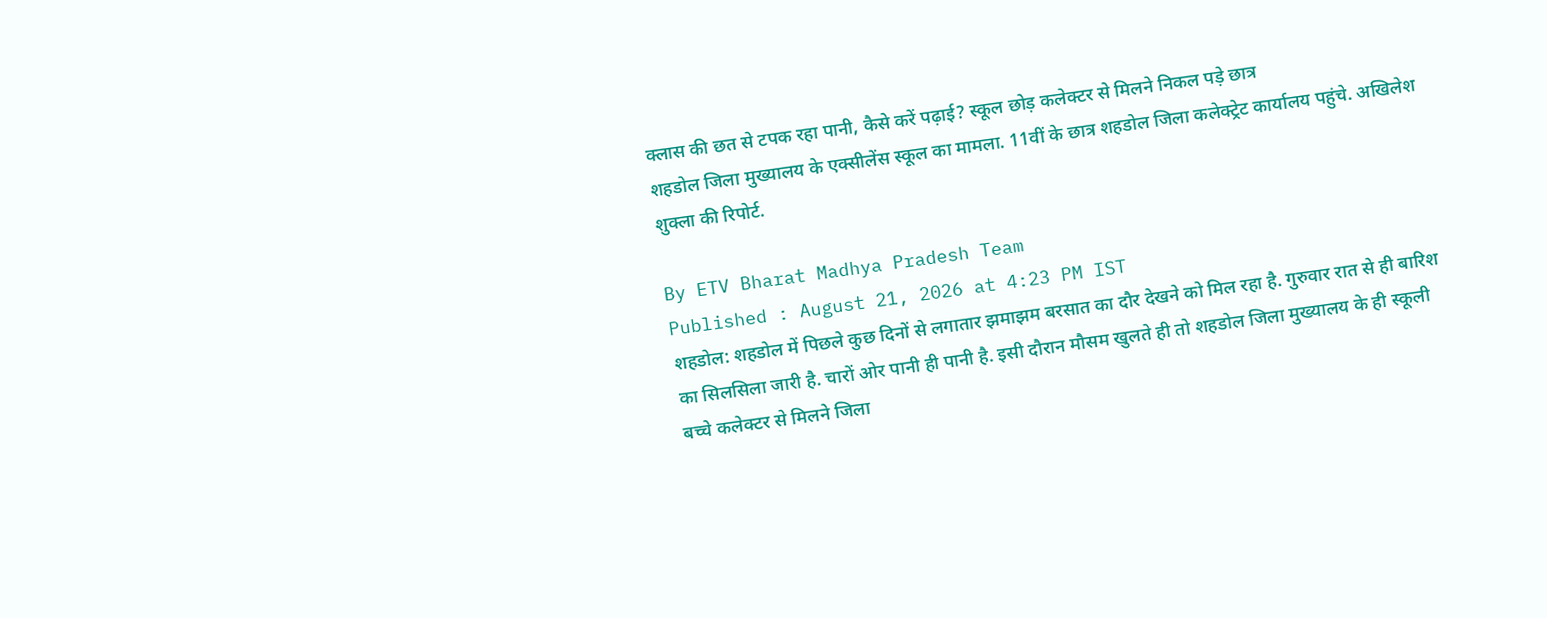क्लास की छत से टपक रहा पानी, कैसे करें पढ़ाई? स्कूल छोड़ कलेक्टर से मिलने निकल पड़े छात्र
शहडोल जिला मुख्यालय के एक्सीलेंस स्कूल का मामला. 11वीं के छात्र शहडोल जिला कलेक्ट्रेट कार्यालय पहुंचे. अखिलेश शुक्ला की रिपोर्ट.

By ETV Bharat Madhya Pradesh Team
Published : August 21, 2026 at 4:23 PM IST
शहडोल: शहडोल में पिछले कुछ दिनों से लगातार झमाझम बरसात का दौर देखने को मिल रहा है. गुरुवार रात से ही बारिश का सिलसिला जारी है. चारों ओर पानी ही पानी है. इसी दौरान मौसम खुलते ही तो शहडोल जिला मुख्यालय के ही स्कूली बच्चे कलेक्टर से मिलने जिला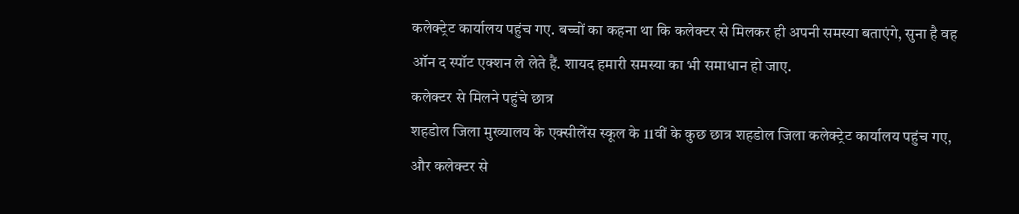कलेक्ट्रेट कार्यालय पहुंच गए. बच्चों का कहना था कि कलेक्टर से मिलकर ही अपनी समस्या बताएंगे, सुना है वह ऑन द स्पॉट एक्शन ले लेते हैं. शायद हमारी समस्या का भी समाधान हो जाए.
कलेक्टर से मिलने पहुंचे छात्र
शहडोल जिला मुख्यालय के एक्सीलेंस स्कूल के 11वीं के कुछ छात्र शहडोल जिला कलेक्ट्रेट कार्यालय पहुंच गए, और कलेक्टर से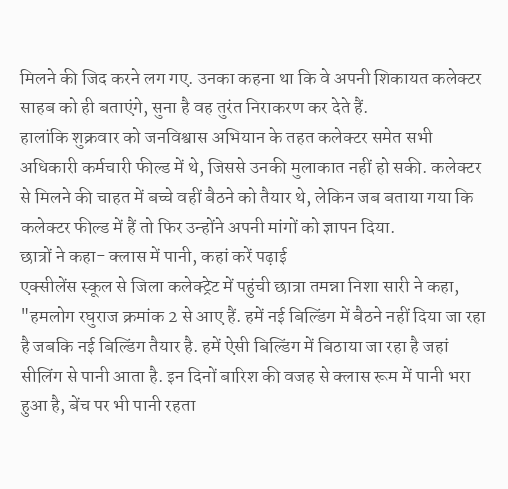मिलने की जिद करने लग गए. उनका कहना था कि वे अपनी शिकायत कलेक्टर साहब को ही बताएंगे, सुना है वह तुरंत निराकरण कर देते हैं.
हालांकि शुक्रवार को जनविश्वास अभियान के तहत कलेक्टर समेत सभी अधिकारी कर्मचारी फील्ड में थे, जिससे उनकी मुलाकात नहीं हो सकी. कलेक्टर से मिलने की चाहत में बच्चे वहीं बैठने को तैयार थे, लेकिन जब बताया गया कि कलेक्टर फील्ड में हैं तो फिर उन्होंने अपनी मांगों को ज्ञापन दिया.
छात्रों ने कहा- क्लास में पानी, कहां करें पढ़ाई
एक्सीलेंस स्कूल से जिला कलेक्ट्रेट में पहुंची छात्रा तमन्ना निशा सारी ने कहा, "हमलोग रघुराज क्रमांक 2 से आए हैं. हमें नई बिल्डिंग में बैठने नहीं दिया जा रहा है जबकि नई बिल्डिंग तैयार है. हमें ऐसी बिल्डिंग में बिठाया जा रहा है जहां सीलिंग से पानी आता है. इन दिनों बारिश की वजह से क्लास रूम में पानी भरा हुआ है, बेंच पर भी पानी रहता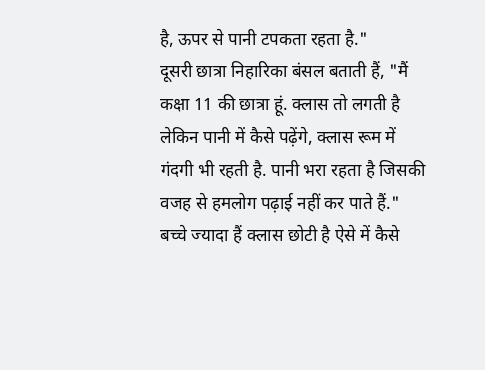है, ऊपर से पानी टपकता रहता है."
दूसरी छात्रा निहारिका बंसल बताती हैं, "मैं कक्षा 11 की छात्रा हूं. क्लास तो लगती है लेकिन पानी में कैसे पढ़ेंगे, क्लास रूम में गंदगी भी रहती है. पानी भरा रहता है जिसकी वजह से हमलोग पढ़ाई नहीं कर पाते हैं."
बच्चे ज्यादा हैं क्लास छोटी है ऐसे में कैसे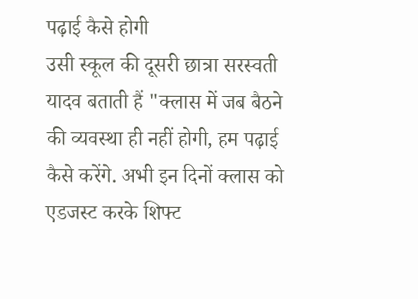पढ़ाई कैसे होगी
उसी स्कूल की दूसरी छात्रा सरस्वती यादव बताती हैं "क्लास में जब बैठने की व्यवस्था ही नहीं होगी, हम पढ़ाई कैसे करेंगे. अभी इन दिनों क्लास को एडजस्ट करके शिफ्ट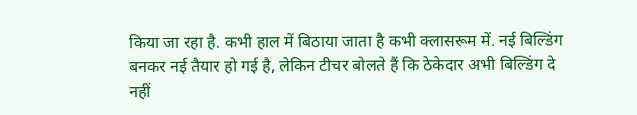किया जा रहा है. कभी हाल में बिठाया जाता है कभी क्लासरूम में. नई बिल्डिंग बनकर नई तैयार हो गई है, लेकिन टीचर बोलते हैं कि ठेकेदार अभी बिल्डिंग दे नहीं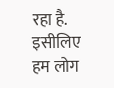रहा है. इसीलिए हम लोग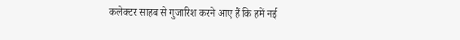कलेक्टर साहब से गुजारिश करने आए हैं कि हमें नई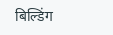बिल्डिंग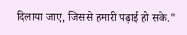दिलाया जाए, जिससे हमारी पढ़ाई हो सके."